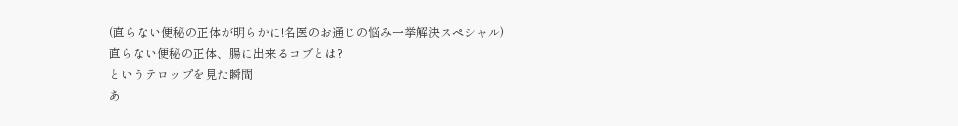(直らない便秘の正体が明らかに!名医のお通じの悩み一挙解決スペシャル)
直らない便秘の正体、腸に出来るコブとは?
というテロップを見た瞬間
あ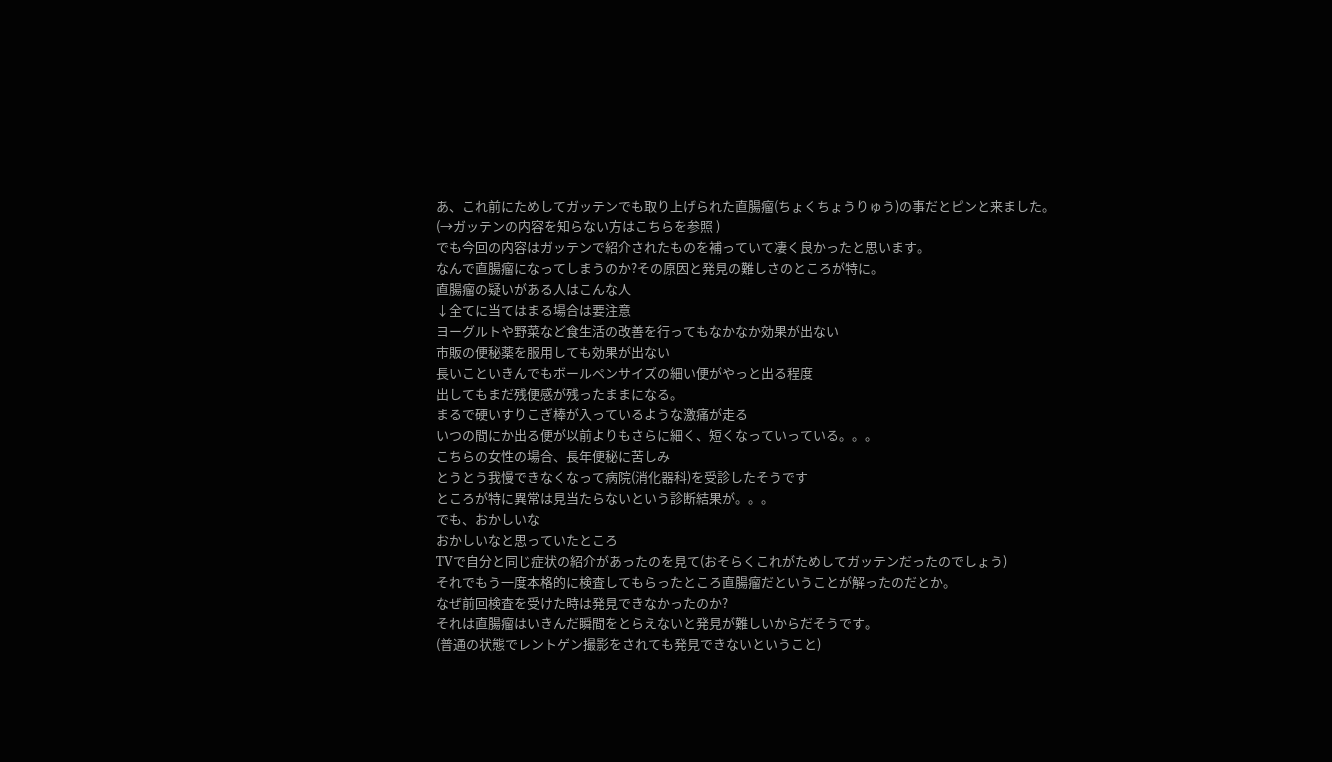あ、これ前にためしてガッテンでも取り上げられた直腸瘤(ちょくちょうりゅう)の事だとピンと来ました。
(→ガッテンの内容を知らない方はこちらを参照 )
でも今回の内容はガッテンで紹介されたものを補っていて凄く良かったと思います。
なんで直腸瘤になってしまうのか?その原因と発見の難しさのところが特に。
直腸瘤の疑いがある人はこんな人
↓全てに当てはまる場合は要注意
ヨーグルトや野菜など食生活の改善を行ってもなかなか効果が出ない
市販の便秘薬を服用しても効果が出ない
長いこといきんでもボールペンサイズの細い便がやっと出る程度
出してもまだ残便感が残ったままになる。
まるで硬いすりこぎ棒が入っているような激痛が走る
いつの間にか出る便が以前よりもさらに細く、短くなっていっている。。。
こちらの女性の場合、長年便秘に苦しみ
とうとう我慢できなくなって病院(消化器科)を受診したそうです
ところが特に異常は見当たらないという診断結果が。。。
でも、おかしいな
おかしいなと思っていたところ
TVで自分と同じ症状の紹介があったのを見て(おそらくこれがためしてガッテンだったのでしょう)
それでもう一度本格的に検査してもらったところ直腸瘤だということが解ったのだとか。
なぜ前回検査を受けた時は発見できなかったのか?
それは直腸瘤はいきんだ瞬間をとらえないと発見が難しいからだそうです。
(普通の状態でレントゲン撮影をされても発見できないということ)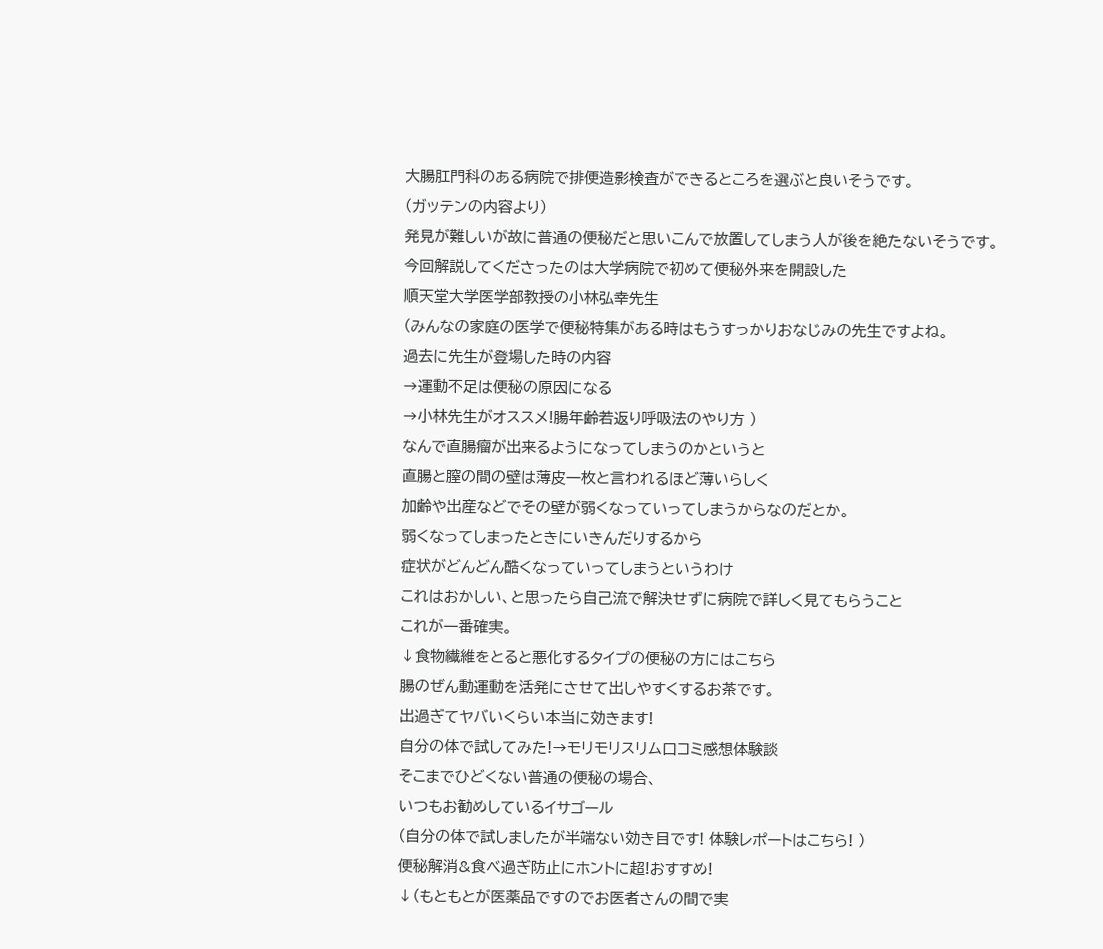大腸肛門科のある病院で排便造影検査ができるところを選ぶと良いそうです。
(ガッテンの内容より)
発見が難しいが故に普通の便秘だと思いこんで放置してしまう人が後を絶たないそうです。
今回解説してくださったのは大学病院で初めて便秘外来を開設した
順天堂大学医学部教授の小林弘幸先生
(みんなの家庭の医学で便秘特集がある時はもうすっかりおなじみの先生ですよね。
過去に先生が登場した時の内容
→運動不足は便秘の原因になる
→小林先生がオススメ!腸年齢若返り呼吸法のやり方 )
なんで直腸瘤が出来るようになってしまうのかというと
直腸と膣の間の壁は薄皮一枚と言われるほど薄いらしく
加齢や出産などでその壁が弱くなっていってしまうからなのだとか。
弱くなってしまったときにいきんだりするから
症状がどんどん酷くなっていってしまうというわけ
これはおかしい、と思ったら自己流で解決せずに病院で詳しく見てもらうこと
これが一番確実。
↓食物繊維をとると悪化するタイプの便秘の方にはこちら
腸のぜん動運動を活発にさせて出しやすくするお茶です。
出過ぎてヤバいくらい本当に効きます!
自分の体で試してみた!→モリモリスリム口コミ感想体験談
そこまでひどくない普通の便秘の場合、
いつもお勧めしているイサゴール
(自分の体で試しましたが半端ない効き目です! 体験レポートはこちら! )
便秘解消&食べ過ぎ防止にホントに超!おすすめ!
↓(もともとが医薬品ですのでお医者さんの間で実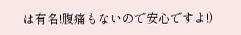は有名!腹痛もないので安心ですよ!)